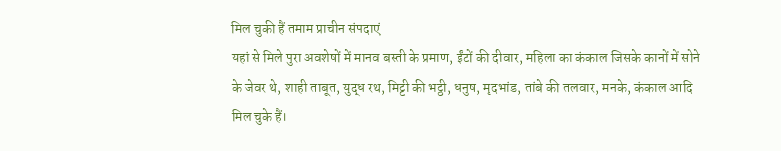मिल चुकी हैं तमाम प्राचीन संपदाएं
यहां से मिले पुरा अवशेषों में मानव बस्ती के प्रमाण, ईंटों की दीवार, महिला का कंकाल जिसके कानों में सोने के जेवर थे, शाही ताबूत, युद्ध रथ, मिट्टी की भट्ठी, धनुष, मृदभांड, तांबे की तलवार, मनके, कंकाल आदि मिल चुके हैं।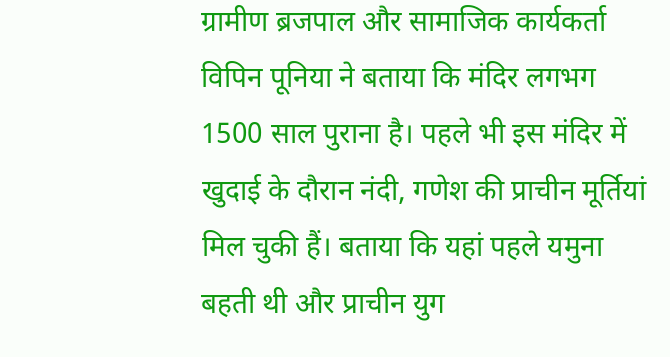ग्रामीण ब्रजपाल और सामाजिक कार्यकर्ता विपिन पूनिया ने बताया कि मंदिर लगभग 1500 साल पुराना है। पहले भी इस मंदिर में खुदाई के दौरान नंदी, गणेश की प्राचीन मूर्तियां मिल चुकी हैं। बताया कि यहां पहले यमुना बहती थी और प्राचीन युग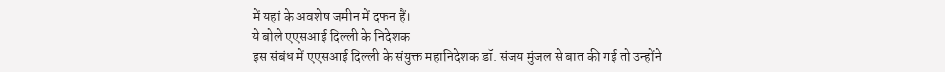में यहां के अवशेष जमीन में दफन हैं।
ये बोले एएसआई दिल्ली के निदेशक
इस संबंध में एएसआई दिल्ली के संयुक्त महानिदेशक डॉ. संजय मुंजल से बात की गई तो उन्होंने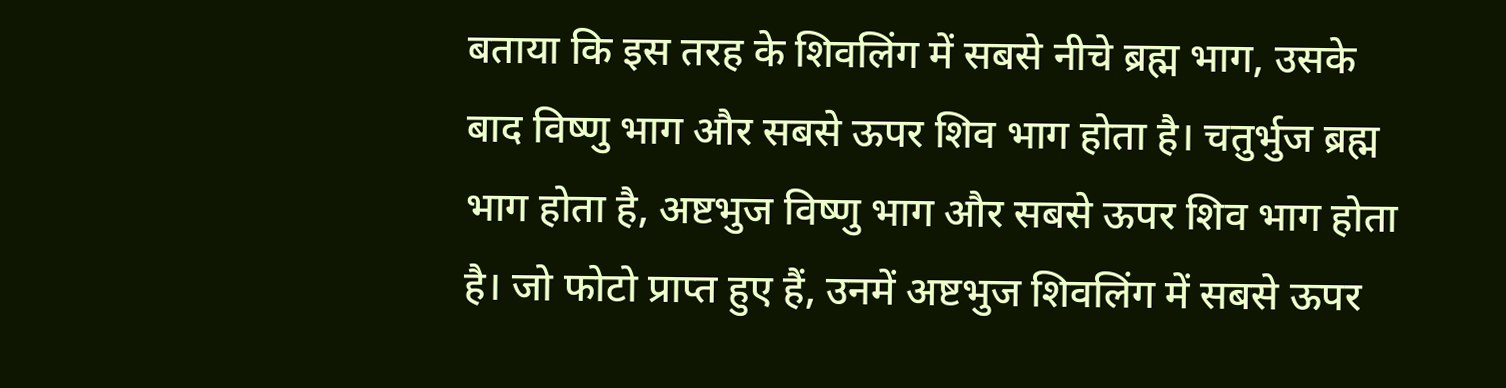बताया कि इस तरह के शिवलिंग में सबसे नीचे ब्रह्म भाग, उसके बाद विष्णु भाग और सबसे ऊपर शिव भाग होता है। चतुर्भुज ब्रह्म भाग होता है, अष्टभुज विष्णु भाग और सबसे ऊपर शिव भाग होता है। जो फोटो प्राप्त हुए हैं, उनमें अष्टभुज शिवलिंग में सबसे ऊपर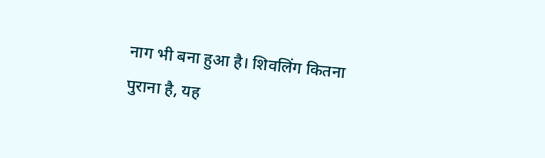नाग भी बना हुआ है। शिवलिंग कितना पुराना है, यह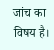जांच का विषय है।